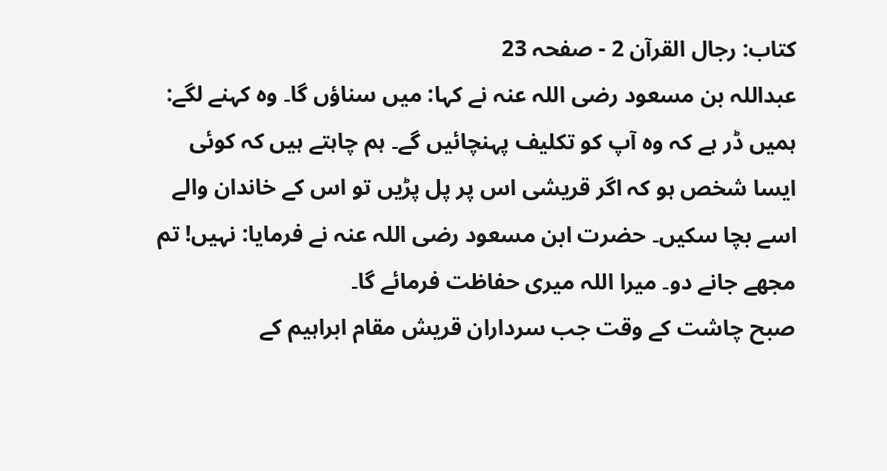کتاب: رجال القرآن 2 - صفحہ 23
عبداللہ بن مسعود رضی اللہ عنہ نے کہا: میں سناؤں گا۔ وہ کہنے لگے: ہمیں ڈر ہے کہ وہ آپ کو تکلیف پہنچائیں گے۔ ہم چاہتے ہیں کہ کوئی ایسا شخص ہو کہ اگر قریشی اس پر پل پڑیں تو اس کے خاندان والے اسے بچا سکیں۔ حضرت ابن مسعود رضی اللہ عنہ نے فرمایا: نہیں! تم مجھے جانے دو۔ میرا اللہ میری حفاظت فرمائے گا۔
صبح چاشت کے وقت جب سرداران قریش مقام ابراہیم کے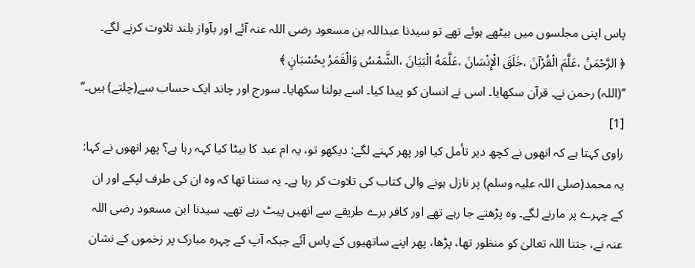پاس اپنی مجلسوں میں بیٹھے ہوئے تھے تو سیدنا عبداللہ بن مسعود رضی اللہ عنہ آئے اور بآواز بلند تلاوت کرنے لگے۔
﴿ الرَّحْمَنُ ،عَلَّمَ الْقُرْآنَ ،خَلَقَ الْإِنْسَانَ ،عَلَّمَهُ الْبَيَانَ ،الشَّمْسُ وَالْقَمَرُ بِحُسْبَانٍ ﴾
’’(اللہ) رحمن نے۔ قرآن سکھایا۔ اسی نے انسان کو پیدا کیا۔ اسے بولنا سکھایا۔ سورج اور چاند ایک حساب سے(چلتے) ہیں۔‘‘ [1]
راوی کہتا ہے کہ انھوں نے کچھ دیر تأمل کیا اور پھر کہنے لگے: دیکھو تو، یہ ام عبد کا بیٹا کیا کہہ رہا ہے؟ پھر انھوں نے کہا: یہ محمد(صلی اللہ علیہ وسلم) پر نازل ہونے والی کتاب کی تلاوت کر رہا ہے۔ یہ سننا تھا کہ وہ ان کی طرف لپکے اور ان کے چہرے پر مارنے لگے۔ وہ پڑھتے جا رہے تھے اور کافر برے طریقے سے انھیں پیٹ رہے تھے۔ سیدنا ابن مسعود رضی اللہ عنہ نے، جتنا اللہ تعالیٰ کو منظور تھا، پڑھا، پھر اپنے ساتھیوں کے پاس آئے جبکہ آپ کے چہرہ مبارک پر زخموں کے نشان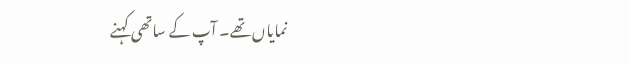نمایاں تھے۔ آپ کے ساتھی کہنے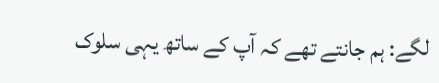لگے: ہم جانتے تھے کہ آپ کے ساتھ یہی سلوک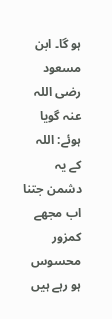ہو گا۔ ابن مسعود رضی اللہ عنہ گویا ہوئے: اللہ کے یہ دشمن جتنا اب مجھے کمزور محسوس ہو رہے ہیں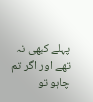پہلے کبھی نہ تھے اور اگر تم چاہو تو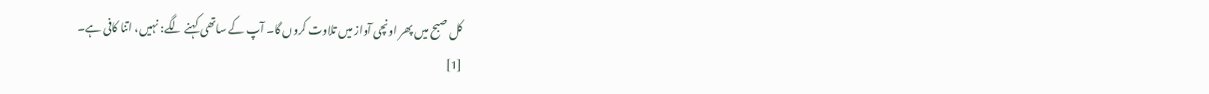کل صبح میں پھر اونچی آواز میں تلاوت کروں گا۔ آپ کے ساتھی کہنے لگے: نہیں، اتنا کافی ہے۔
[1]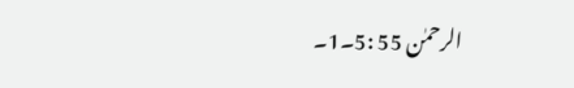الرحمٰن 55 :5۔1۔